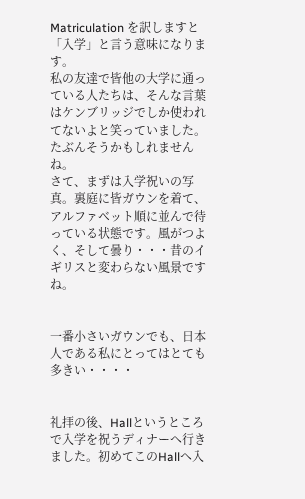Matriculation を訳しますと「入学」と言う意味になります。
私の友達で皆他の大学に通っている人たちは、そんな言葉はケンブリッジでしか使われてないよと笑っていました。たぶんそうかもしれませんね。
さて、まずは入学祝いの写真。裏庭に皆ガウンを着て、アルファベット順に並んで待っている状態です。風がつよく、そして曇り・・・昔のイギリスと変わらない風景ですね。


一番小さいガウンでも、日本人である私にとってはとても多きい・・・・


礼拝の後、Hallというところで入学を祝うディナーへ行きました。初めてこのHallへ入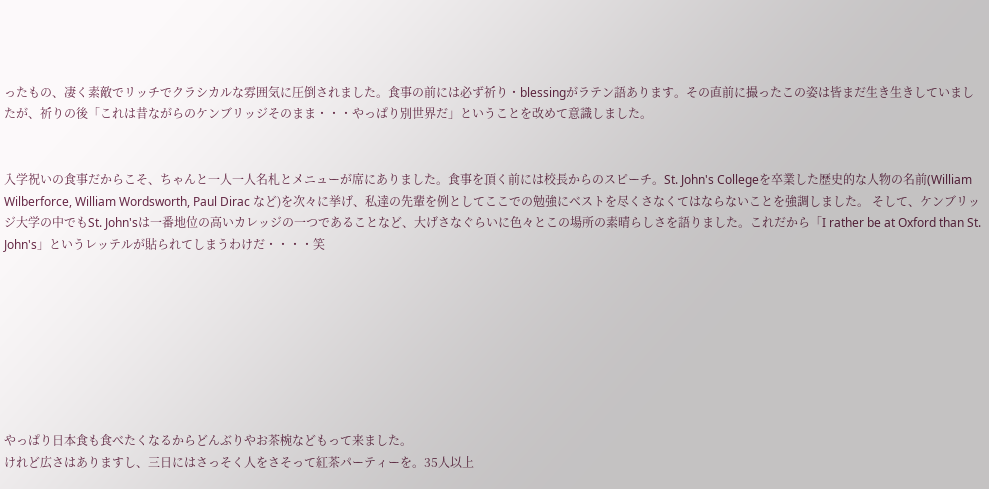ったもの、凄く素敵でリッチでクラシカルな雰囲気に圧倒されました。食事の前には必ず祈り・blessingがラテン語あります。その直前に撮ったこの姿は皆まだ生き生きしていましたが、祈りの後「これは昔ながらのケンブリッジそのまま・・・やっぱり別世界だ」ということを改めて意識しました。


入学祝いの食事だからこそ、ちゃんと一人一人名札とメニューが席にありました。食事を頂く前には校長からのスピーチ。St. John's Collegeを卒業した歴史的な人物の名前(William Wilberforce, William Wordsworth, Paul Dirac など)を次々に挙げ、私達の先輩を例としてここでの勉強にベストを尽くさなくてはならないことを強調しました。 そして、ケンブリッジ大学の中でもSt. John'sは一番地位の高いカレッジの一つであることなど、大げさなぐらいに色々とこの場所の素晴らしさを語りました。これだから「I rather be at Oxford than St. John's」というレッテルが貼られてしまうわけだ・・・・笑








やっぱり日本食も食べたくなるからどんぶりやお茶椀などもって来ました。
けれど広さはありますし、三日にはさっそく人をさそって紅茶パーティーを。35人以上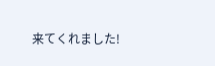来てくれました!